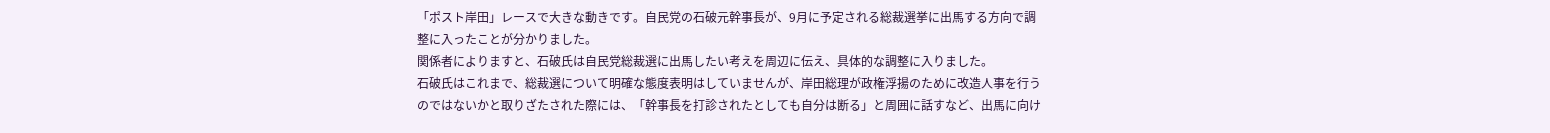「ポスト岸田」レースで大きな動きです。自民党の石破元幹事長が、9月に予定される総裁選挙に出馬する方向で調整に入ったことが分かりました。
関係者によりますと、石破氏は自民党総裁選に出馬したい考えを周辺に伝え、具体的な調整に入りました。
石破氏はこれまで、総裁選について明確な態度表明はしていませんが、岸田総理が政権浮揚のために改造人事を行うのではないかと取りざたされた際には、「幹事長を打診されたとしても自分は断る」と周囲に話すなど、出馬に向け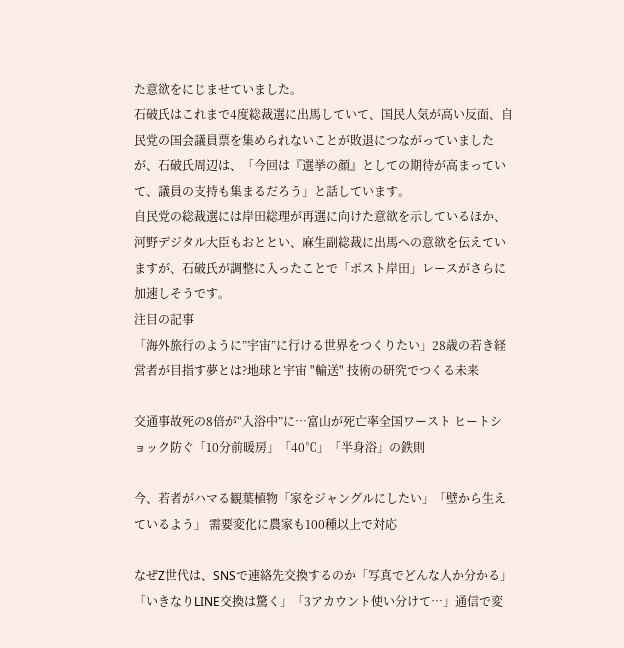た意欲をにじませていました。
石破氏はこれまで4度総裁選に出馬していて、国民人気が高い反面、自民党の国会議員票を集められないことが敗退につながっていましたが、石破氏周辺は、「今回は『選挙の顔』としての期待が高まっていて、議員の支持も集まるだろう」と話しています。
自民党の総裁選には岸田総理が再選に向けた意欲を示しているほか、河野デジタル大臣もおととい、麻生副総裁に出馬への意欲を伝えていますが、石破氏が調整に入ったことで「ポスト岸田」レースがさらに加速しそうです。
注目の記事
「海外旅行のように”宇宙”に行ける世界をつくりたい」28歳の若き経営者が目指す夢とは?地球と宇宙 "輸送" 技術の研究でつくる未来

交通事故死の8倍が“入浴中”に…富山が死亡率全国ワースト ヒートショック防ぐ「10分前暖房」「40℃」「半身浴」の鉄則

今、若者がハマる観葉植物「家をジャングルにしたい」「壁から生えているよう」 需要変化に農家も100種以上で対応

なぜZ世代は、SNSで連絡先交換するのか「写真でどんな人か分かる」「いきなりLINE交換は驚く」「3アカウント使い分けて…」通信で変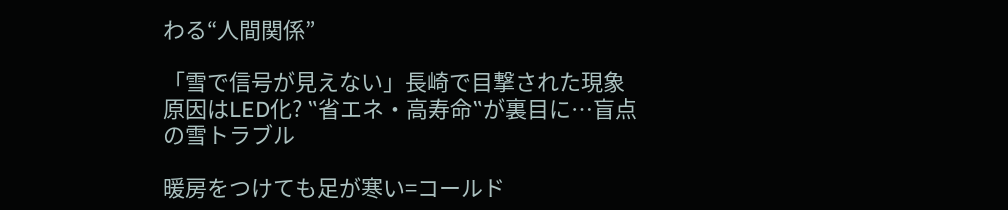わる“人間関係”

「雪で信号が見えない」長崎で目撃された現象 原因はLED化? ‟省エネ・高寿命‟が裏目に…盲点の雪トラブル

暖房をつけても足が寒い=コールド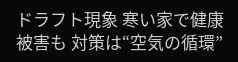ドラフト現象 寒い家で健康被害も 対策は“空気の循環”